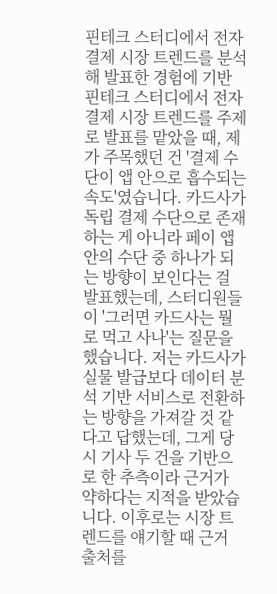핀테크 스터디에서 전자결제 시장 트렌드를 분석해 발표한 경험에 기반
핀테크 스터디에서 전자결제 시장 트렌드를 주제로 발표를 맡았을 때, 제가 주목했던 건 '결제 수단이 앱 안으로 흡수되는 속도'였습니다. 카드사가 독립 결제 수단으로 존재하는 게 아니라 페이 앱 안의 수단 중 하나가 되는 방향이 보인다는 걸 발표했는데, 스터디원들이 '그러면 카드사는 뭘로 먹고 사나'는 질문을 했습니다. 저는 카드사가 실물 발급보다 데이터 분석 기반 서비스로 전환하는 방향을 가져갈 것 같다고 답했는데, 그게 당시 기사 두 건을 기반으로 한 추측이라 근거가 약하다는 지적을 받았습니다. 이후로는 시장 트렌드를 얘기할 때 근거 출처를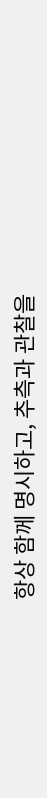항상 함께 명시하고, 추측과 관찰을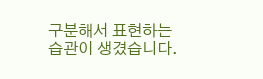구분해서 표현하는 습관이 생겼습니다.